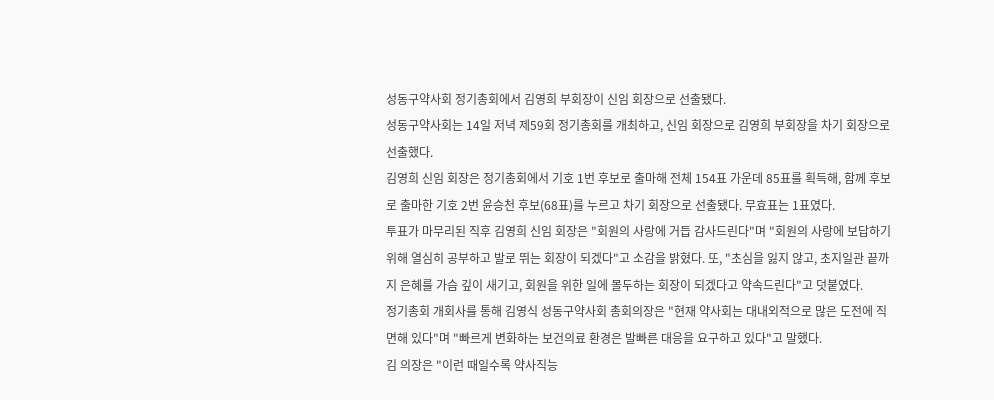성동구약사회 정기총회에서 김영희 부회장이 신임 회장으로 선출됐다.
성동구약사회는 14일 저녁 제59회 정기총회를 개최하고, 신임 회장으로 김영희 부회장을 차기 회장으로 선출했다.
김영희 신임 회장은 정기총회에서 기호 1번 후보로 출마해 전체 154표 가운데 85표를 획득해, 함께 후보로 출마한 기호 2번 윤승천 후보(68표)를 누르고 차기 회장으로 선출됐다. 무효표는 1표였다.
투표가 마무리된 직후 김영희 신임 회장은 "회원의 사랑에 거듭 감사드린다"며 "회원의 사랑에 보답하기 위해 열심히 공부하고 발로 뛰는 회장이 되겠다"고 소감을 밝혔다. 또, "초심을 잃지 않고, 초지일관 끝까지 은혜를 가슴 깊이 새기고, 회원을 위한 일에 몰두하는 회장이 되겠다고 약속드린다"고 덧붙였다.
정기총회 개회사를 통해 김영식 성동구약사회 총회의장은 "현재 약사회는 대내외적으로 많은 도전에 직면해 있다"며 "빠르게 변화하는 보건의료 환경은 발빠른 대응을 요구하고 있다"고 말했다.
김 의장은 "이런 때일수록 약사직능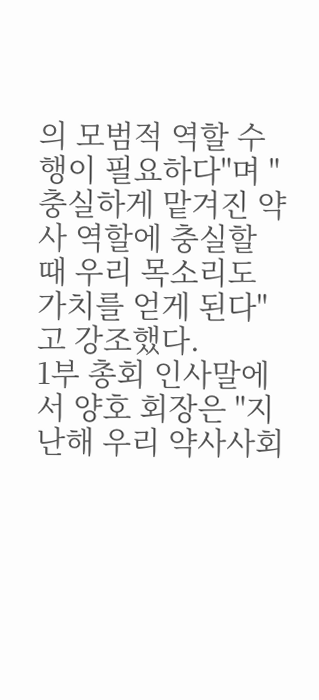의 모범적 역할 수행이 필요하다"며 "충실하게 맡겨진 약사 역할에 충실할 때 우리 목소리도 가치를 얻게 된다"고 강조했다.
1부 총회 인사말에서 양호 회장은 "지난해 우리 약사사회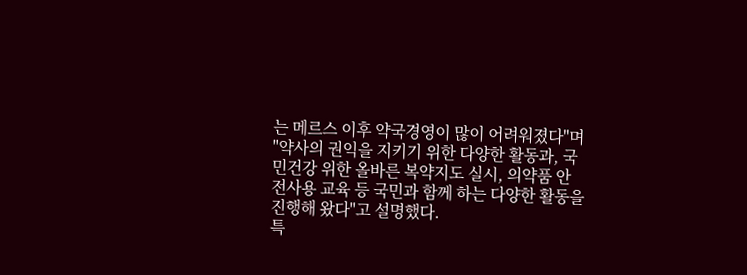는 메르스 이후 약국경영이 많이 어려워졌다"며 "약사의 권익을 지키기 위한 다양한 활동과, 국민건강 위한 올바른 복약지도 실시, 의약품 안전사용 교육 등 국민과 함께 하는 다양한 활동을 진행해 왔다"고 설명했다.
특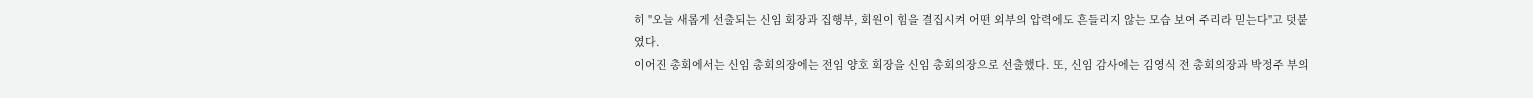히 "오늘 새롭게 선출되는 신임 회장과 집행부, 회원이 힘을 결집시켜 어떤 외부의 압력에도 흔들리지 않는 모습 보여 주리라 믿는다"고 덧붙였다.
이어진 총회에서는 신임 총회의장에는 전임 양호 회장을 신임 총회의장으로 선출했다. 또, 신임 감사에는 김영식 전 총회의장과 박정주 부의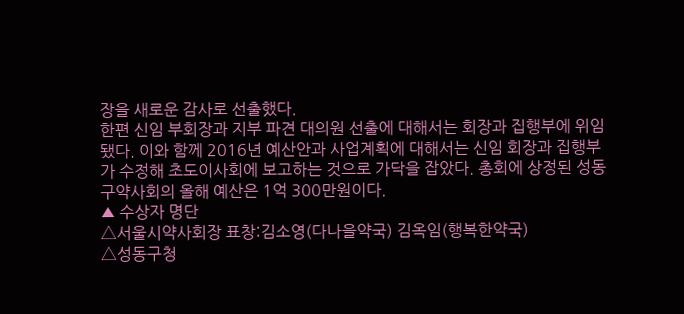장을 새로운 감사로 선출했다.
한편 신임 부회장과 지부 파견 대의원 선출에 대해서는 회장과 집행부에 위임됐다. 이와 함께 2016년 예산안과 사업계획에 대해서는 신임 회장과 집행부가 수정해 초도이사회에 보고하는 것으로 가닥을 잡았다. 총회에 상정된 성동구약사회의 올해 예산은 1억 300만원이다.
▲ 수상자 명단
△서울시약사회장 표창:김소영(다나을약국) 김옥임(행복한약국)
△성동구청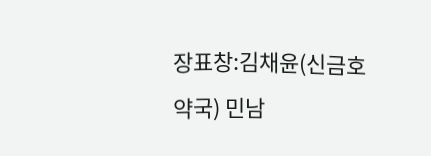장표창:김채윤(신금호약국) 민남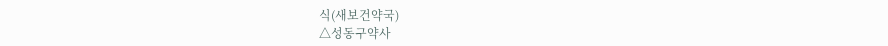식(새보건약국)
△성동구약사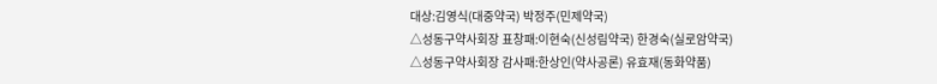대상:김영식(대중약국) 박정주(민제약국)
△성동구약사회장 표창패:이현숙(신성림약국) 한경숙(실로암약국)
△성동구약사회장 감사패:한상인(약사공론) 유효재(동화약품)